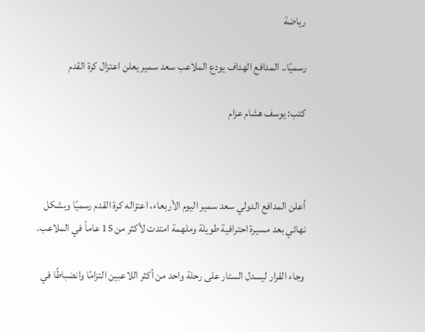رياضة

رسميًا.. المدافع الهداف يودع الملاعب سعد سمير يعلن اعتزال كرة القدم

كتب: يوسف هشام عزام



أعلن المدافع الدولي سعد سمير اليوم الأربعاء، اعتزاله كرة القدم رسميًا وبشكل نهائي بعد مسيرة احترافية طويلة وملهمة امتدت لأكثر من 15 عاماً في الملاعب.

وجاء القرار ليسدل الستار على رحلة واحد من أكثر اللاعبين التزامًا وانضباطًا في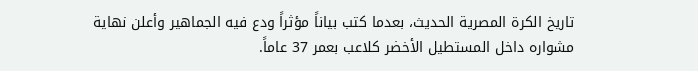تاريخ الكرة المصرية الحديث، بعدما كتب بياناً مؤثراً ودع فيه الجماهير وأعلن نهاية مشواره داخل المستطيل الأخضر كلاعب بعمر 37 عاماً.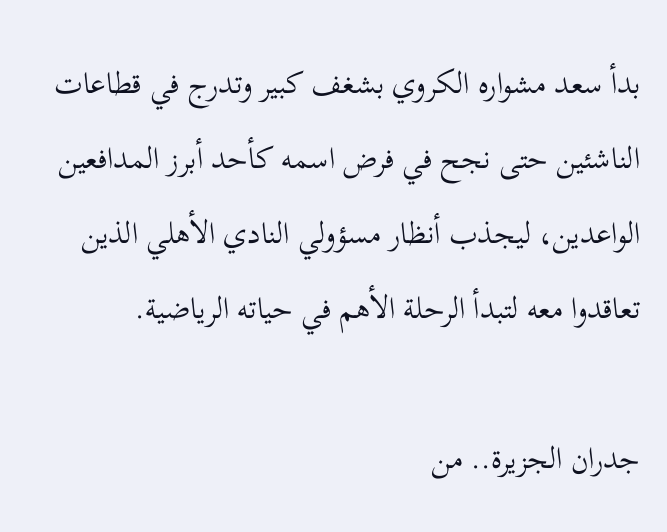بدأ سعد مشواره الكروي بشغف كبير وتدرج في قطاعات الناشئين حتى نجح في فرض اسمه كأحد أبرز المدافعين الواعدين، ليجذب أنظار مسؤولي النادي الأهلي الذين تعاقدوا معه لتبدأ الرحلة الأهم في حياته الرياضية.

جدران الجزيرة.. من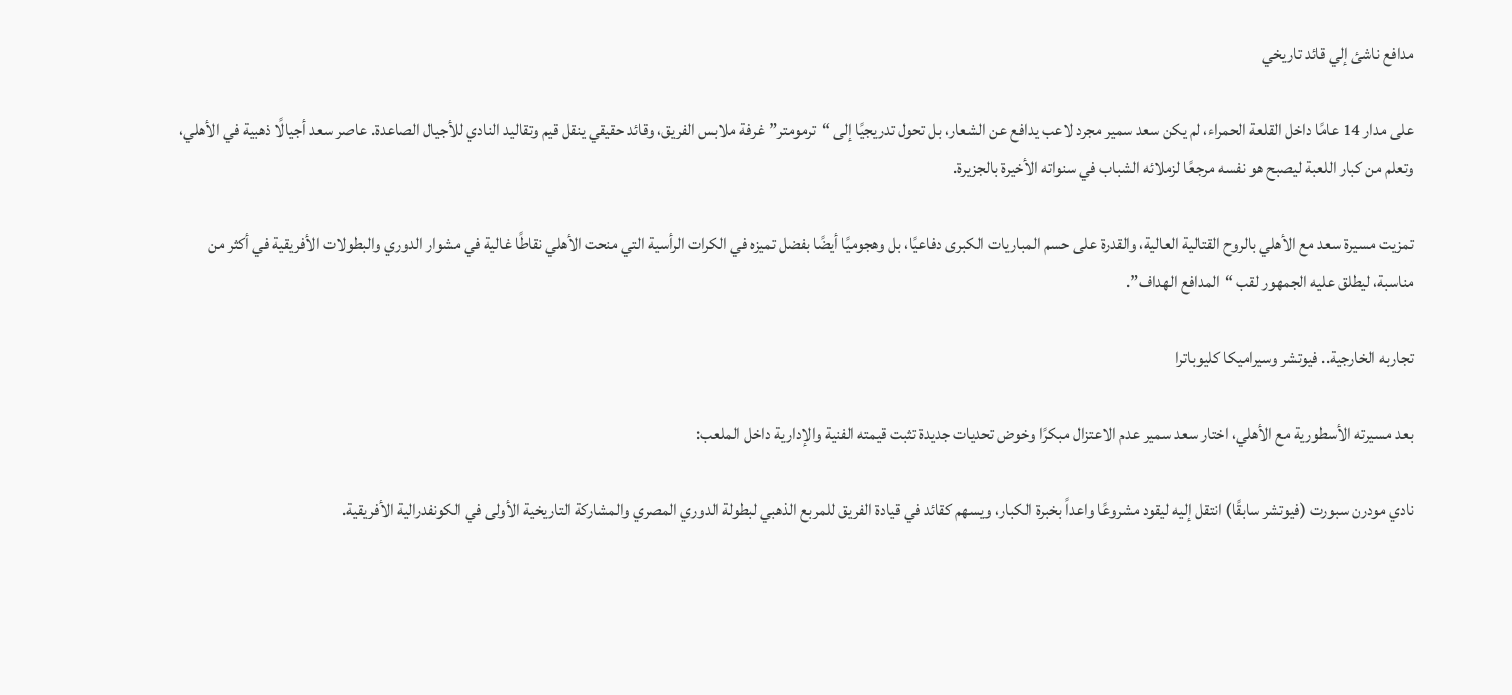مدافع ناشئ إلي قائد تاريخي

على مدار 14 عامًا داخل القلعة الحمراء، لم يكن سعد سمير مجرد لاعب يدافع عن الشعار، بل تحول تدريجيًا إلى “ترمومتر” غرفة ملابس الفريق، وقائد حقيقي ينقل قيم وتقاليد النادي للأجيال الصاعدة. عاصر سعد أجيالًا ذهبية في الأهلي، وتعلم من كبار اللعبة ليصبح هو نفسه مرجعًا لزملائه الشباب في سنواته الأخيرة بالجزيرة.

تمزيت مسيرة سعد مع الأهلي بالروح القتالية العالية، والقدرة على حسم المباريات الكبرى دفاعيًا، بل وهجوميًا أيضًا بفضل تميزه في الكرات الرأسية التي منحت الأهلي نقاطًا غالية في مشوار الدوري والبطولات الأفريقية في أكثر من مناسبة، ليطلق عليه الجمهور لقب “المدافع الهداف”.

تجاربه الخارجية.. فيوتشر وسيراميكا كليوباترا

بعد مسيرته الأسطورية مع الأهلي، اختار سعد سمير عدم الاعتزال مبكرًا وخوض تحديات جديدة تثبت قيمته الفنية والإدارية داخل الملعب:

نادي مودرن سبورت (فيوتشر سابقًا) انتقل إليه ليقود مشروعًا واعداً بخبرة الكبار، ويسهم كقائد في قيادة الفريق للمربع الذهبي لبطولة الدوري المصري والمشاركة التاريخية الأولى في الكونفدرالية الأفريقية.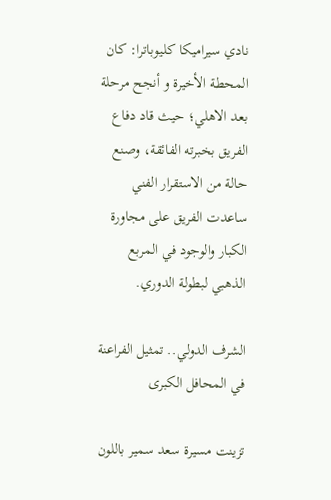نادي سيراميكا كليوباترا: كان المحطة الأخيرة و أنجح مرحلة بعد الاهلي؛ حيث قاد دفاع الفريق بخبرته الفائقة، وصنع حالة من الاستقرار الفني ساعدت الفريق على مجاورة الكبار والوجود في المربع الذهبي لبطولة الدوري.

الشرف الدولي.. تمثيل الفراعنة في المحافل الكبرى

تزينت مسيرة سعد سمير باللون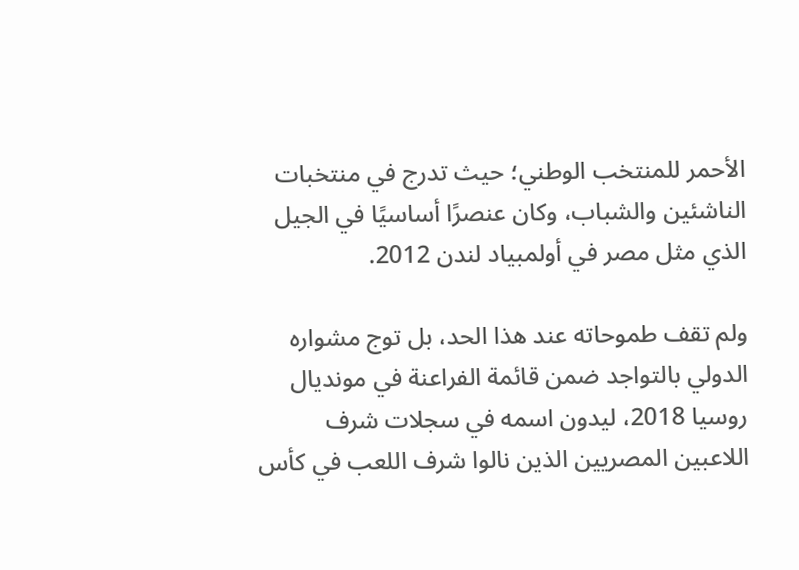الأحمر للمنتخب الوطني؛ حيث تدرج في منتخبات الناشئين والشباب، وكان عنصرًا أساسيًا في الجيل الذي مثل مصر في أولمبياد لندن 2012.

ولم تقف طموحاته عند هذا الحد، بل توج مشواره الدولي بالتواجد ضمن قائمة الفراعنة في مونديال روسيا 2018، ليدون اسمه في سجلات شرف اللاعبين المصريين الذين نالوا شرف اللعب في كأس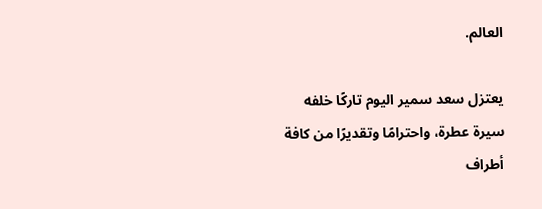العالم.

يعتزل سعد سمير اليوم تاركًا خلفه سيرة عطرة، واحترامًا وتقديرًا من كافة أطراف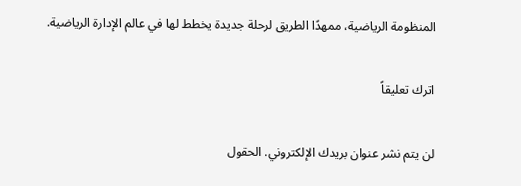المنظومة الرياضية، ممهدًا الطريق لرحلة جديدة يخطط لها في عالم الإدارة الرياضية.

اترك تعليقاً

لن يتم نشر عنوان بريدك الإلكتروني. الحقول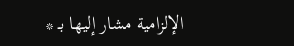الإلزامية مشار إليها بـ *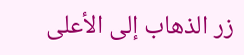زر الذهاب إلى الأعلى